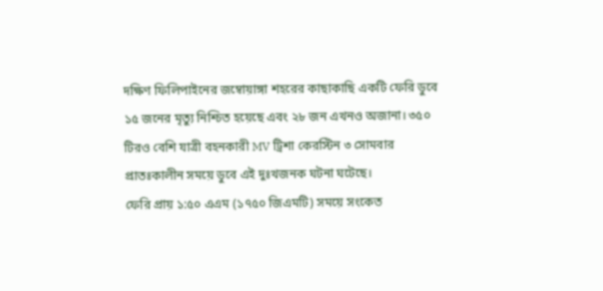দক্ষিণ ফিলিপাইনের জম্বোয়াঙ্গা শহরের কাছাকাছি একটি ফেরি ডুবে ১৫ জনের মৃত্যু নিশ্চিত হয়েছে এবং ২৮ জন এখনও অজানা। ৩৫০ টিরও বেশি যাত্রী বহনকারী MV ট্রিশা কেরস্টিন ৩ সোমবার প্রাতঃকালীন সময়ে ডুবে এই দুঃখজনক ঘটনা ঘটেছে।
ফেরি প্রায় ১:৫০ এএম (১৭৫০ জিএমটি) সময়ে সংকেত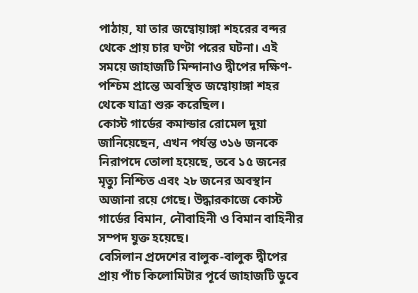পাঠায়, যা তার জম্বোয়াঙ্গা শহরের বন্দর থেকে প্রায় চার ঘণ্টা পরের ঘটনা। এই সময়ে জাহাজটি মিন্দানাও দ্বীপের দক্ষিণ-পশ্চিম প্রান্তে অবস্থিত জম্বোয়াঙ্গা শহর থেকে যাত্রা শুরু করেছিল।
কোস্ট গার্ডের কমান্ডার রোমেল দুয়া জানিয়েছেন, এখন পর্যন্ত ৩১৬ জনকে নিরাপদে তোলা হয়েছে, তবে ১৫ জনের মৃত্যু নিশ্চিত এবং ২৮ জনের অবস্থান অজানা রয়ে গেছে। উদ্ধারকাজে কোস্ট গার্ডের বিমান, নৌবাহিনী ও বিমান বাহিনীর সম্পদ যুক্ত হয়েছে।
বেসিলান প্রদেশের বালুক-বালুক দ্বীপের প্রায় পাঁচ কিলোমিটার পূর্বে জাহাজটি ডুবে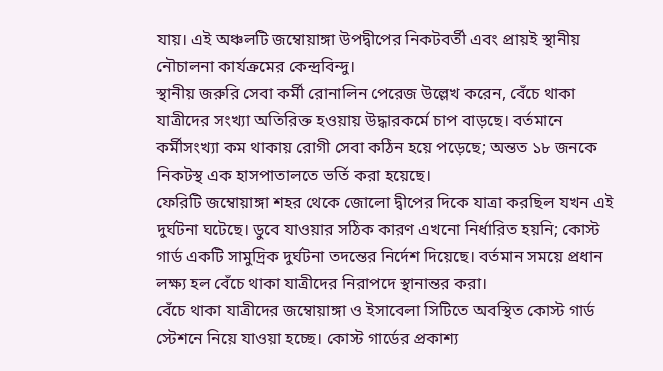যায়। এই অঞ্চলটি জম্বোয়াঙ্গা উপদ্বীপের নিকটবর্তী এবং প্রায়ই স্থানীয় নৌচালনা কার্যক্রমের কেন্দ্রবিন্দু।
স্থানীয় জরুরি সেবা কর্মী রোনালিন পেরেজ উল্লেখ করেন, বেঁচে থাকা যাত্রীদের সংখ্যা অতিরিক্ত হওয়ায় উদ্ধারকর্মে চাপ বাড়ছে। বর্তমানে কর্মীসংখ্যা কম থাকায় রোগী সেবা কঠিন হয়ে পড়েছে; অন্তত ১৮ জনকে নিকটস্থ এক হাসপাতালতে ভর্তি করা হয়েছে।
ফেরিটি জম্বোয়াঙ্গা শহর থেকে জোলো দ্বীপের দিকে যাত্রা করছিল যখন এই দুর্ঘটনা ঘটেছে। ডুবে যাওয়ার সঠিক কারণ এখনো নির্ধারিত হয়নি; কোস্ট গার্ড একটি সামুদ্রিক দুর্ঘটনা তদন্তের নির্দেশ দিয়েছে। বর্তমান সময়ে প্রধান লক্ষ্য হল বেঁচে থাকা যাত্রীদের নিরাপদে স্থানান্তর করা।
বেঁচে থাকা যাত্রীদের জম্বোয়াঙ্গা ও ইসাবেলা সিটিতে অবস্থিত কোস্ট গার্ড স্টেশনে নিয়ে যাওয়া হচ্ছে। কোস্ট গার্ডের প্রকাশ্য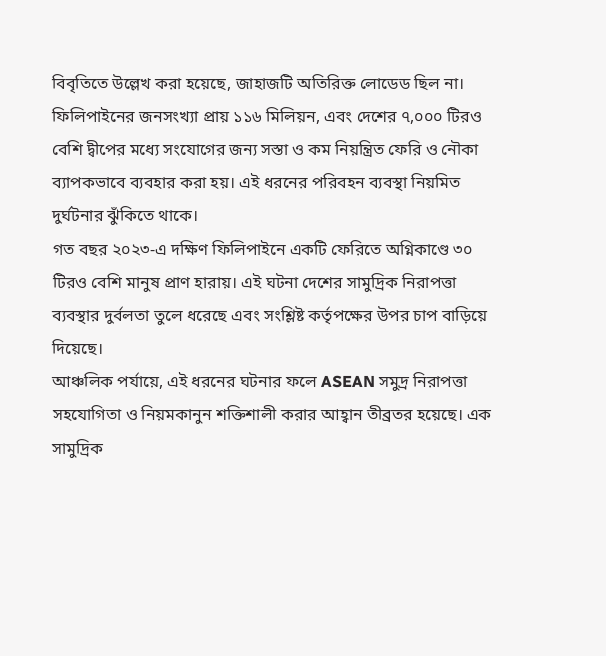বিবৃতিতে উল্লেখ করা হয়েছে, জাহাজটি অতিরিক্ত লোডেড ছিল না।
ফিলিপাইনের জনসংখ্যা প্রায় ১১৬ মিলিয়ন, এবং দেশের ৭,০০০ টিরও বেশি দ্বীপের মধ্যে সংযোগের জন্য সস্তা ও কম নিয়ন্ত্রিত ফেরি ও নৌকা ব্যাপকভাবে ব্যবহার করা হয়। এই ধরনের পরিবহন ব্যবস্থা নিয়মিত দুর্ঘটনার ঝুঁকিতে থাকে।
গত বছর ২০২৩-এ দক্ষিণ ফিলিপাইনে একটি ফেরিতে অগ্নিকাণ্ডে ৩০ টিরও বেশি মানুষ প্রাণ হারায়। এই ঘটনা দেশের সামুদ্রিক নিরাপত্তা ব্যবস্থার দুর্বলতা তুলে ধরেছে এবং সংশ্লিষ্ট কর্তৃপক্ষের উপর চাপ বাড়িয়ে দিয়েছে।
আঞ্চলিক পর্যায়ে, এই ধরনের ঘটনার ফলে ASEAN সমুদ্র নিরাপত্তা সহযোগিতা ও নিয়মকানুন শক্তিশালী করার আহ্বান তীব্রতর হয়েছে। এক সামুদ্রিক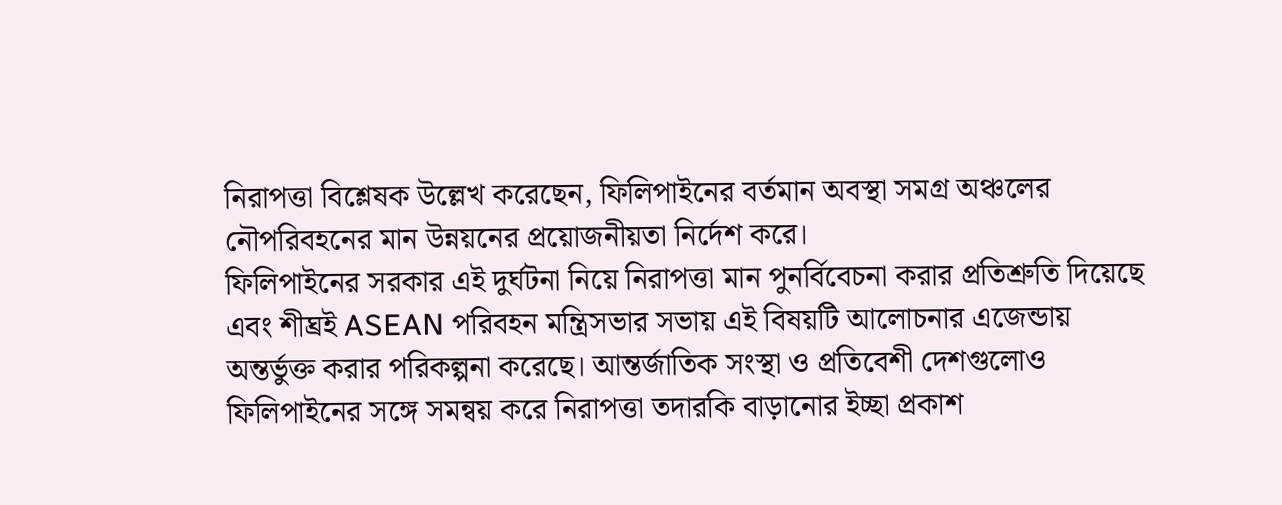নিরাপত্তা বিশ্লেষক উল্লেখ করেছেন, ফিলিপাইনের বর্তমান অবস্থা সমগ্র অঞ্চলের নৌপরিবহনের মান উন্নয়নের প্রয়োজনীয়তা নির্দেশ করে।
ফিলিপাইনের সরকার এই দুর্ঘটনা নিয়ে নিরাপত্তা মান পুনর্বিবেচনা করার প্রতিশ্রুতি দিয়েছে এবং শীঘ্রই ASEAN পরিবহন মন্ত্রিসভার সভায় এই বিষয়টি আলোচনার এজেন্ডায় অন্তর্ভুক্ত করার পরিকল্পনা করেছে। আন্তর্জাতিক সংস্থা ও প্রতিবেশী দেশগুলোও ফিলিপাইনের সঙ্গে সমন্বয় করে নিরাপত্তা তদারকি বাড়ানোর ইচ্ছা প্রকাশ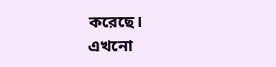করেছে।
এখনো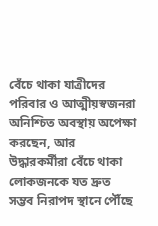বেঁচে থাকা যাত্রীদের পরিবার ও আত্মীয়স্বজনরা অনিশ্চিত অবস্থায় অপেক্ষা করছেন, আর উদ্ধারকর্মীরা বেঁচে থাকা লোকজনকে যত দ্রুত সম্ভব নিরাপদ স্থানে পৌঁছে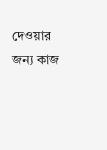দেওয়ার জন্য কাজ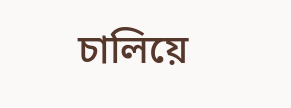চালিয়ে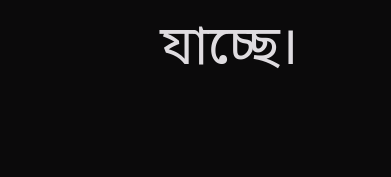যাচ্ছে।